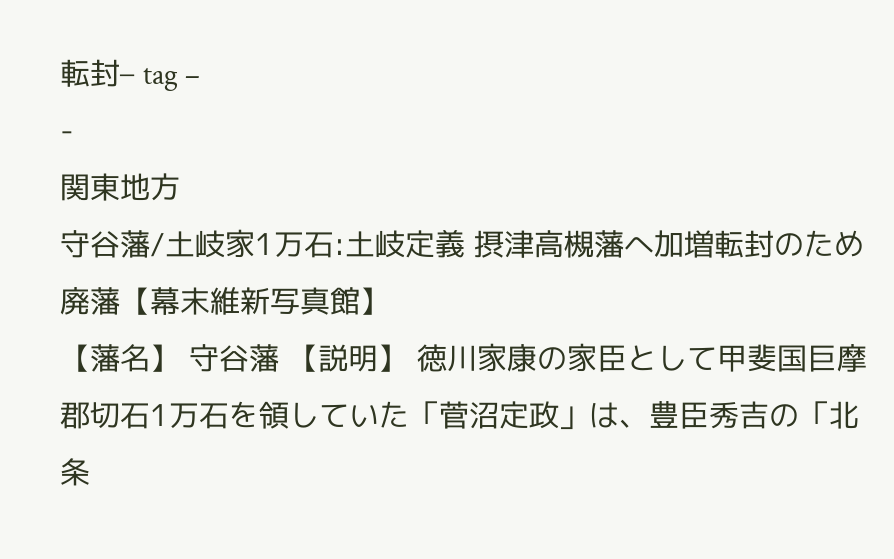転封– tag –
-
関東地方
守谷藩/土岐家1万石:土岐定義 摂津高槻藩へ加増転封のため廃藩【幕末維新写真館】
【藩名】 守谷藩 【説明】 徳川家康の家臣として甲斐国巨摩郡切石1万石を領していた「菅沼定政」は、豊臣秀吉の「北条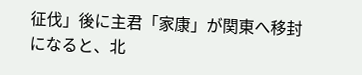征伐」後に主君「家康」が関東へ移封になると、北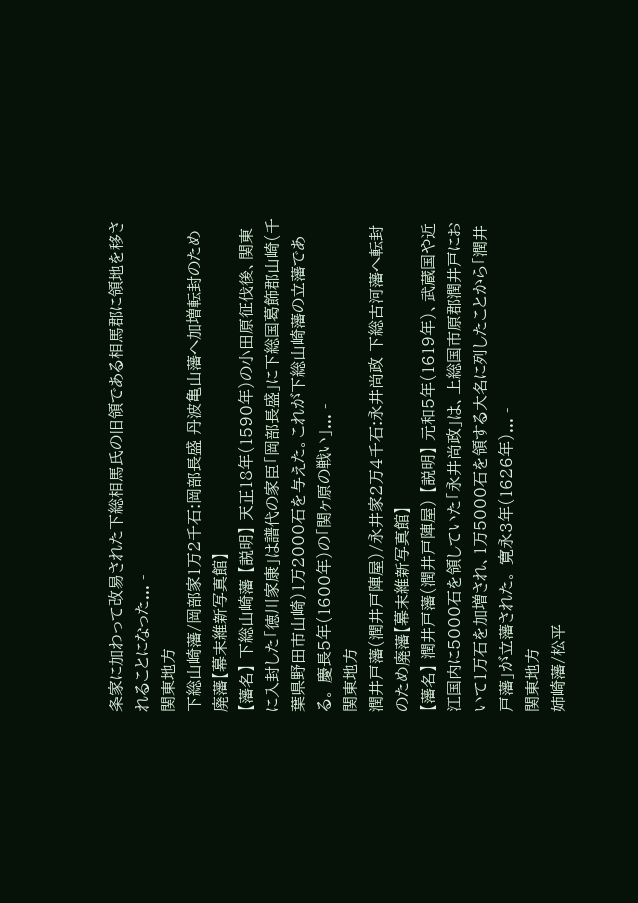条家に加わって改易された下総相馬氏の旧領である相馬郡に領地を移されることになった... -
関東地方
下総山崎藩/岡部家1万2千石:岡部長盛 丹波亀山藩へ加増転封のため廃藩【幕末維新写真館】
【藩名】 下総山崎藩 【説明】 天正18年(1590年)の小田原征伐後、関東に入封した「徳川家康」は譜代の家臣「岡部長盛」に下総国葛飾郡山崎(千葉県野田市山崎)1万2000石を与えた。これが下総山崎藩の立藩である。 慶長5年(1600年)の「関ヶ原の戦い」... -
関東地方
潤井戸藩(潤井戸陣屋)/永井家2万4千石:永井尚政 下総古河藩へ転封のため廃藩【幕末維新写真館】
【藩名】 潤井戸藩(潤井戸陣屋) 【説明】 元和5年(1619年)、武蔵国や近江国内に5000石を領していた「永井尚政」は、上総国市原郡潤井戸において1万石を加増され、1万5000石を領する大名に列したことから「潤井戸藩」が立藩された。 寛永3年(1626年)... -
関東地方
姉崎藩/松平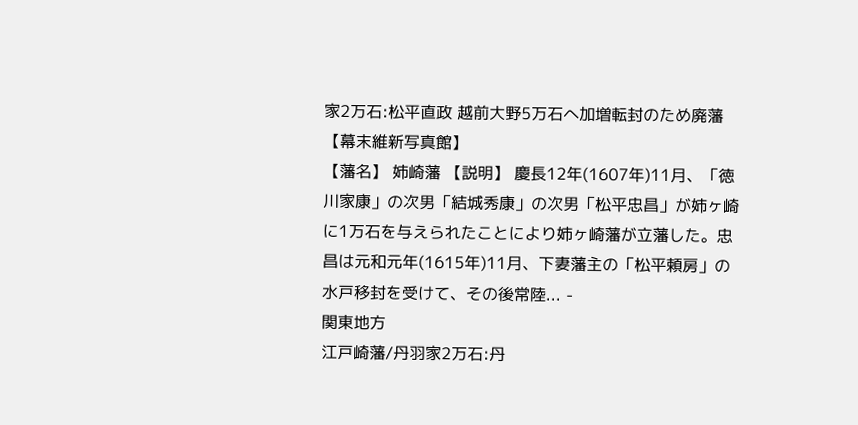家2万石:松平直政 越前大野5万石へ加増転封のため廃藩【幕末維新写真館】
【藩名】 姉崎藩 【説明】 慶長12年(1607年)11月、「徳川家康」の次男「結城秀康」の次男「松平忠昌」が姉ヶ崎に1万石を与えられたことにより姉ヶ崎藩が立藩した。忠昌は元和元年(1615年)11月、下妻藩主の「松平頼房」の水戸移封を受けて、その後常陸... -
関東地方
江戸崎藩/丹羽家2万石:丹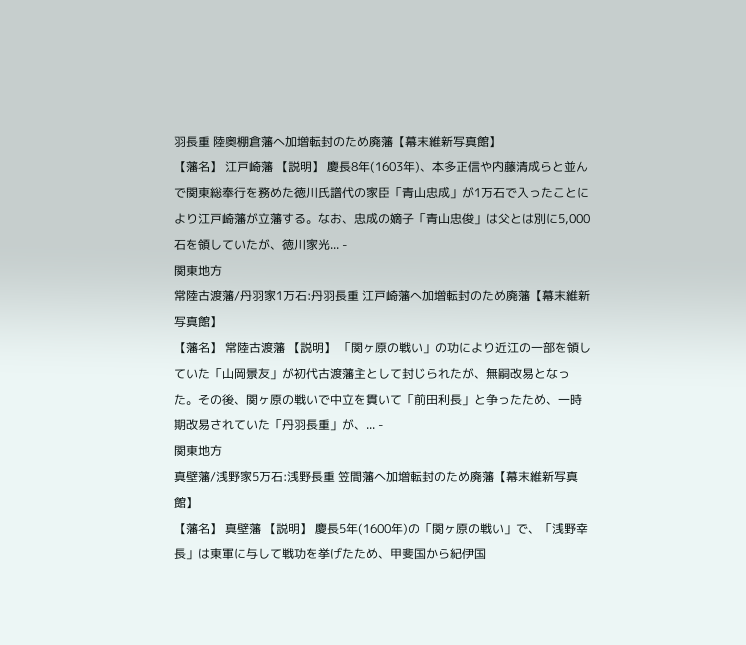羽長重 陸奥棚倉藩へ加増転封のため廃藩【幕末維新写真館】
【藩名】 江戸崎藩 【説明】 慶長8年(1603年)、本多正信や内藤清成らと並んで関東総奉行を務めた徳川氏譜代の家臣「青山忠成」が1万石で入ったことにより江戸崎藩が立藩する。なお、忠成の嫡子「青山忠俊」は父とは別に5,000石を領していたが、徳川家光... -
関東地方
常陸古渡藩/丹羽家1万石:丹羽長重 江戸崎藩へ加増転封のため廃藩【幕末維新写真館】
【藩名】 常陸古渡藩 【説明】 「関ヶ原の戦い」の功により近江の一部を領していた「山岡景友」が初代古渡藩主として封じられたが、無嗣改易となった。その後、関ヶ原の戦いで中立を貫いて「前田利長」と争ったため、一時期改易されていた「丹羽長重」が、... -
関東地方
真壁藩/浅野家5万石:浅野長重 笠間藩へ加増転封のため廃藩【幕末維新写真館】
【藩名】 真壁藩 【説明】 慶長5年(1600年)の「関ヶ原の戦い」で、「浅野幸長」は東軍に与して戦功を挙げたため、甲斐国から紀伊国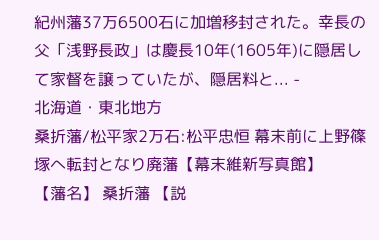紀州藩37万6500石に加増移封された。幸長の父「浅野長政」は慶長10年(1605年)に隠居して家督を譲っていたが、隠居料と... -
北海道・東北地方
桑折藩/松平家2万石:松平忠恒 幕末前に上野篠塚へ転封となり廃藩【幕末維新写真館】
【藩名】 桑折藩 【説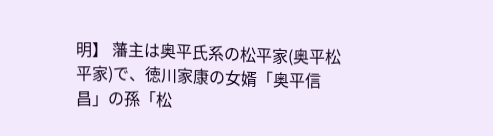明】 藩主は奥平氏系の松平家(奥平松平家)で、徳川家康の女婿「奥平信昌」の孫「松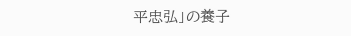平忠弘」の養子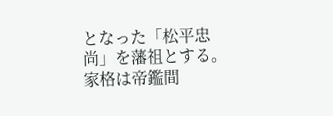となった「松平忠尚」を藩祖とする。家格は帝鑑間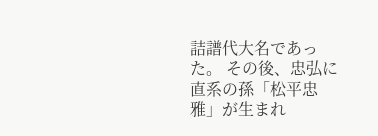詰譜代大名であった。 その後、忠弘に直系の孫「松平忠雅」が生まれ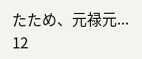たため、元禄元...
12